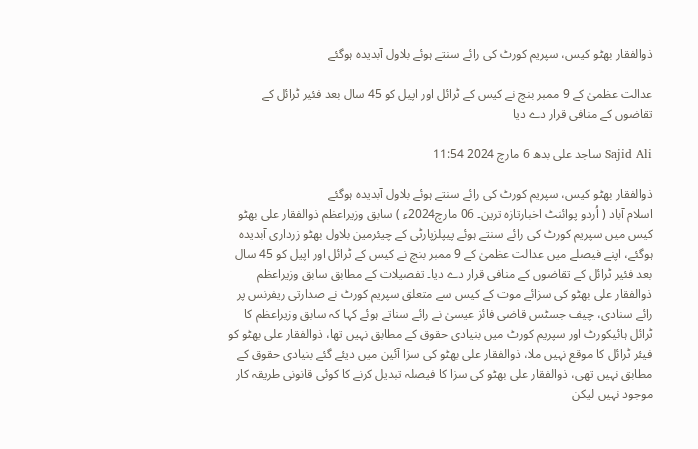ذوالفقار بھٹو کیس، سپریم کورٹ کی رائے سنتے ہوئے بلاول آبدیدہ ہوگئے

عدالت عظمیٰ کے 9 ممبر بنچ نے کیس کے ٹرائل اور اپیل کو 45 سال بعد فئیر ٹرائل کے تقاضوں کے منافی قرار دے دیا

Sajid Ali ساجد علی بدھ 6 مارچ 2024 11:54

ذوالفقار بھٹو کیس، سپریم کورٹ کی رائے سنتے ہوئے بلاول آبدیدہ ہوگئے
اسلام آباد ( اُردو پوائنٹ اخبارتازہ ترین۔ 06 مارچ2024ء ) سابق وزیراعظم ذوالفقار علی بھٹو کیس میں سپریم کورٹ کی رائے سنتے ہوئے پیپلزپارٹی کے چیئرمین بلاول بھٹو زرداری آبدیدہ ہوگئے، اپنے فیصلے میں عدالت عظمیٰ کے 9 ممبر بنچ نے کیس کے ٹرائل اور اپیل کو 45 سال بعد فئیر ٹرائل کے تقاضوں کے منافی قرار دے دیا۔ تفصیلات کے مطابق سابق وزیراعظم ذوالفقار علی بھٹو کی سزائے موت کے کیس سے متعلق سپریم کورٹ نے صدارتی ریفرنس پر رائے سنادی، چیف جسٹس قاضی فائز عیسیٰ نے رائے سناتے ہوئے کہا کہ سابق وزیراعظم کا ٹرائل ہائیکورٹ اور سپریم کورٹ میں بنیادی حقوق کے مطابق نہیں تھا، ذوالفقار علی بھٹو کو فیئر ٹرائل کا موقع نہیں ملا، ذوالفقار علی بھٹو کی سزا آئین میں دیئے گئے بنیادی حقوق کے مطابق نہیں تھی، ذوالفقار علی بھٹو کی سزا کا فیصلہ تبدیل کرنے کا کوئی قانونی طریقہ کار موجود نہیں لیکن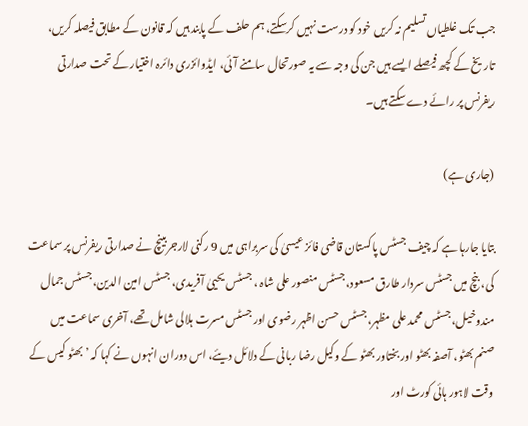جب تک غلطیاں تسلیم نہ کریں خود کو درست نہیں کرسکتے، ہم حلف کے پابند ہیں کہ قانون کے مطابق فیصلہ کریں، تاریخ کے کچھ فیصلے ایسے ہیں جن کی وجہ سے یہ صورتحال سامنے آئی، ایڈوائزری دائرہ اختیار کے تحت صدارتی ریفرنس پر رائے دے سکتے ہیں۔

(جاری ہے)

بتایا جارہا ہے کہ چیف جسٹس پاکستان قاضی فائز عیسیٰ کی سربراہی میں 9 رکنی لارجربینچ نے صدارتی ریفرنس پر سماعت کی، بنچ میں جسٹس سردار طارق مسعود، جسٹس منصور علی شاہ ، جسٹس یحییٰ آفریدی، جسٹس امین الدین، جسٹس جمال مندوخیل، جسٹس محمد علی مظہر، جسٹس حسن اظہر رضوی اور جسٹس مسرت ہلالی شامل تھے، آخری سماعت میں صنم بھٹو، آصفہ بھٹو اور بختاور بھٹو کے وکیل رضا ربانی کے دلائل دیئے، اس دوران انہوں نے کہا کہ ’بھٹو کیس کے وقت لاہور ہائی کورٹ اور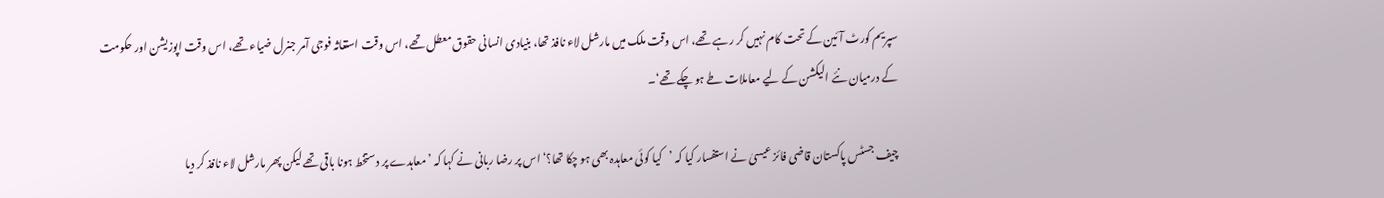سپریم کورٹ آئین کے تحت کام نہیں کر رہے تھے، اس وقت ملک میں مارشل لاء نافذ تھا، بنیادی انسانی حقوق معطل تھے، اس وقت استغاثہ فوجی آمر جنرل ضیاء تھے، اس وقت اپوزیشن اور حکومت کے درمیان نئے الیکشن کے لیے معاملات طے ہو چکے تھے‘۔

چیف جسٹس پاکستان قاضی فائز عیسیٰ نے استفسار کیا کہ ’کیا کوئی معاہدہ بھی ہو چکا تھا؟‘ اس پر رضا ربانی نے کہا کہ ’معاہدے پر دستخط ہونا باقی تھے لیکن پھر مارشل لاء نافذ کر دیا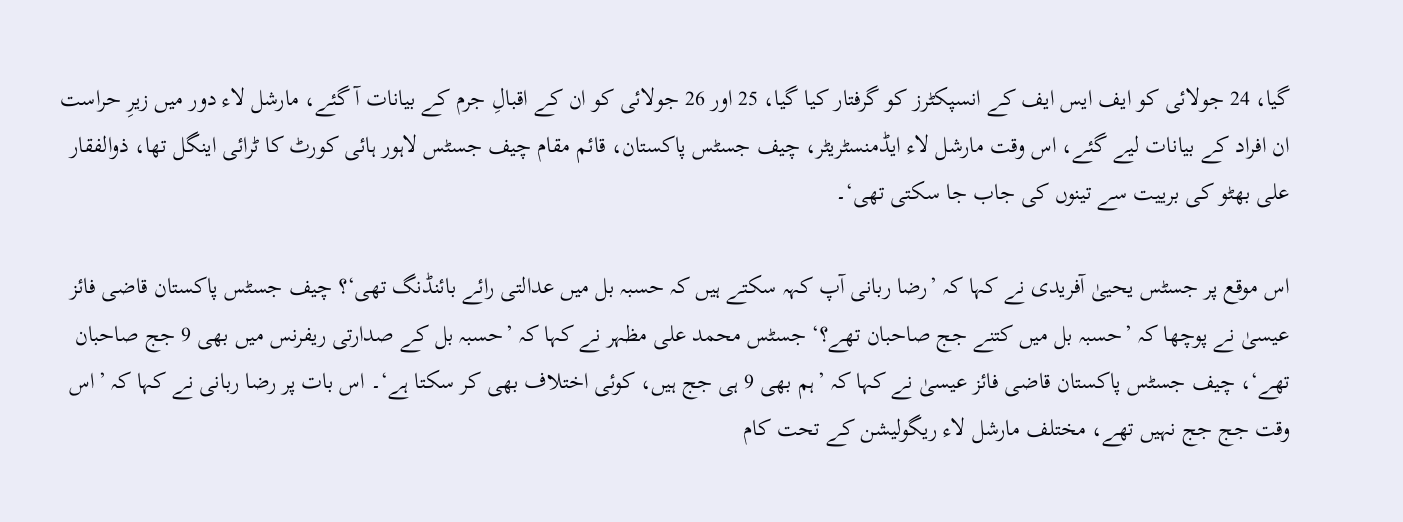گیا، 24 جولائی کو ایف ایس ایف کے انسپکٹرز کو گرفتار کیا گیا، 25 اور 26 جولائی کو ان کے اقبالِ جرم کے بیانات آ گئے، مارشل لاء دور میں زیرِ حراست ان افراد کے بیانات لیے گئے، اس وقت مارشل لاء ایڈمنسٹریٹر، چیف جسٹس پاکستان، قائم مقام چیف جسٹس لاہور ہائی کورٹ کا ٹرائی اینگل تھا، ذوالفقار علی بھٹو کی برییت سے تینوں کی جاب جا سکتی تھی‘۔

اس موقع پر جسٹس یحییٰ آفریدی نے کہا کہ ’رضا ربانی آپ کہہ سکتے ہیں کہ حسبہ بل میں عدالتی رائے بائنڈنگ تھی‘؟ چیف جسٹس پاکستان قاضی فائز عیسیٰ نے پوچھا کہ ’حسبہ بل میں کتنے جج صاحبان تھے؟‘ جسٹس محمد علی مظہر نے کہا کہ ’حسبہ بل کے صدارتی ریفرنس میں بھی 9 جج صاحبان تھے‘، چیف جسٹس پاکستان قاضی فائز عیسیٰ نے کہا کہ ’ہم بھی 9 ہی جج ہیں، کوئی اختلاف بھی کر سکتا ہے‘۔ اس بات پر رضا ربانی نے کہا کہ ’اس وقت جج جج نہیں تھے، مختلف مارشل لاء ریگولیشن کے تحت کام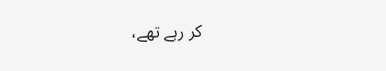کر رہے تھے،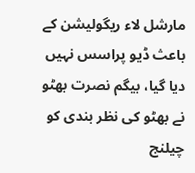مارشل لاء ریگولیشن کے باعث ڈیو پراسس نہیں دیا گیا، بیگم نصرت بھٹو نے بھٹو کی نظر بندی کو چیلنج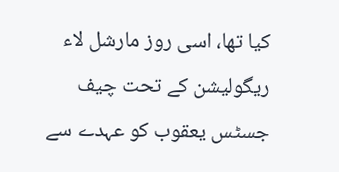کیا تھا، اسی روز مارشل لاء ریگولیشن کے تحت چیف جسٹس یعقوب کو عہدے سے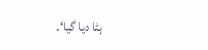ہٹا دیا گیا‘۔